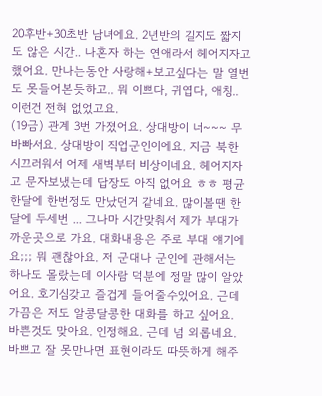20후반+30초반 남녀에요. 2년반의 길지도 짧지도 않은 시간.. 나혼자 하는 연애라서 헤어지자고 했어요. 만나는동안 사랑해+보고싶다는 말 열번도 못들어본듯하고.. 뭐 이쁘다, 귀엽다, 애칭.. 이런건 전혀 없었고요.
(19금) 관계 3번 가졌어요. 상대방이 너~~~ 무 바빠서요. 상대방이 직업군인이에요. 지금 북한 시끄러워서 어제 새벽부터 비상이네요. 헤어지자고 문자보냈는데 답장도 아직 없어요 ㅎㅎ 평균 한달에 한번정도 만났던거 같네요. 많이볼땐 한달에 두세번 ... 그나마 시간맞춰서 제가 부대가까운곳으로 가요. 대화내용은 주로 부대 얘기에요;;; 뭐 괜찮아요. 저 군대나 군인에 관해서는 하나도 몰랐는데 이사람 덕분에 정말 많이 알았어요. 호기심갖고 즐겁게 들어줄수있어요. 근데 가끔은 저도 알콩달콩한 대화를 하고 싶어요. 바쁜것도 맞아요. 인정해요. 근데 넘 외롭네요. 바쁘고 잘 못만나면 표현이라도 따뜻하게 해주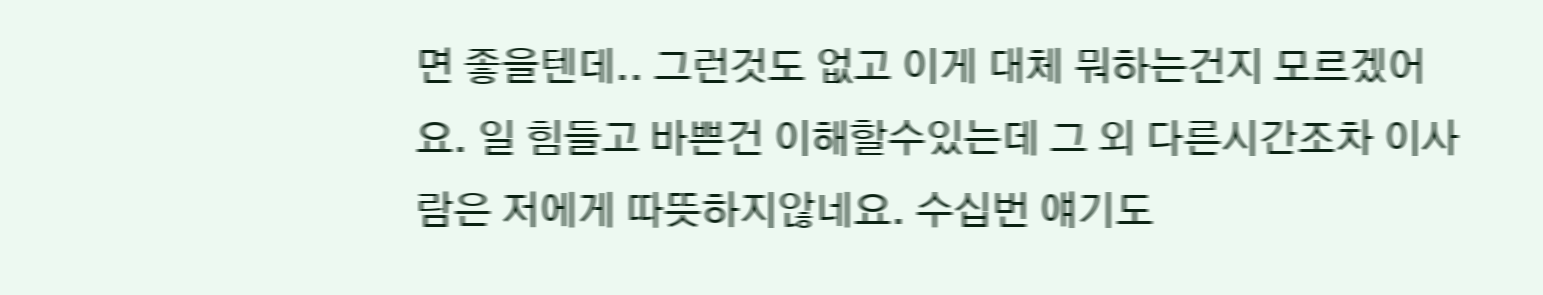면 좋을텐데.. 그런것도 없고 이게 대체 뭐하는건지 모르겠어요. 일 힘들고 바쁜건 이해할수있는데 그 외 다른시간조차 이사람은 저에게 따뜻하지않네요. 수십번 얘기도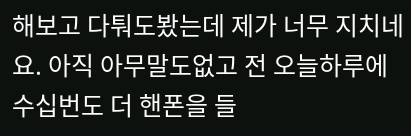해보고 다퉈도봤는데 제가 너무 지치네요. 아직 아무말도없고 전 오늘하루에 수십번도 더 핸폰을 들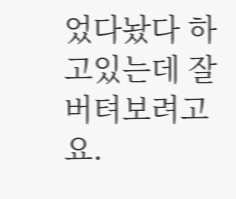었다놨다 하고있는데 잘 버텨보려고요.